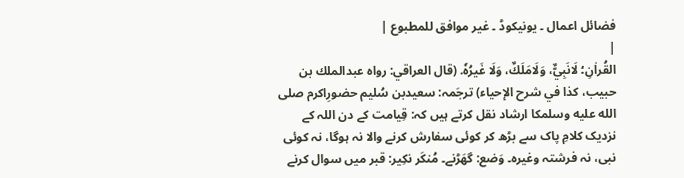فضائل اعمال ۔ یونیکوڈ ۔ غیر موافق للمطبوع |
|
القُراٰنِ؛ لَانَبِيٌّ، وَلَامَلَكٌ، وَلَا غَیرُہٗ. (قال العراقي: رواہ عبدالملك بن حبیب، کذا في شرح الإحیاء) ترجَمہ: سعیدبن سُلیم حضورِاکرم صلى الله عليه وسلمکا ارشاد نقل کرتے ہیں کہ: قِیامت کے دن اللہ کے نزدیک کلامِ پاک سے بڑھ کر کوئی سفارش کرنے والا نہ ہوگا، نہ کوئی نبی، نہ فرشتہ وغیرہ۔ وَضع: گھَڑنے۔ مُنکَر نکِیر: قبر میں سوال کرنے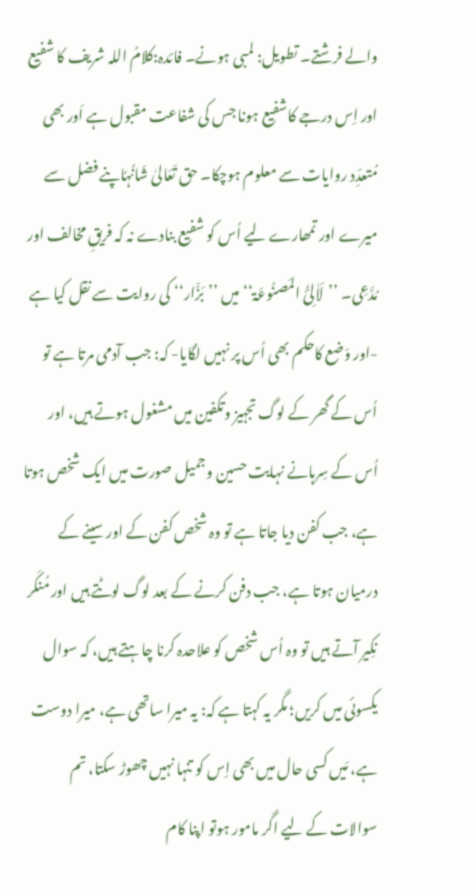والے فرشتے۔ تطویل: لمبی ہونے۔ فائدہ:کلامُ اللہ شریف کا شفیع اور اِس درجے کاشفیع ہونا جس کی شفاعت مقبول ہے اَور بھی مُتعدِّد روایات سے معلوم ہوچکا۔ حق تَعَالیٰ شَانُہٗاپنے فضل سے میرے اور تمھارے لیے اُس کو شفیع بنادے نہ کہ فریقِ مخالف اور مُدَّعِی۔ ’’لَاٰلِیُٔ المَصنُوعَۃ‘‘ میں ’’بَزَّار‘‘ کی روایت سے نقل کیا ہے -اور وَضع کاحکم بھی اُس پر نہیں لگایا- کہ: جب آدمی مرتا ہے تو اُس کے گھر کے لوگ تجہیز وتکفین میں مشغول ہوتے ہیں، اور اُس کے سِرہانے نہایت حسین وجمیل صورت میں ایک شخص ہوتا ہے، جب کفن دیا جاتا ہے تو وہ شخص کفن کے اور سینے کے درمیان ہوتا ہے، جب دفن کرنے کے بعد لوگ لوٹتے ہیں اور مُنکَر نکِیر آتے ہیں تو وہ اُس شخص کو علاحدہ کرنا چاہتے ہیں، کہ سوال یکسوئی میں کریں؛ مگر یہ کہتا ہے کہ: یہ میرا ساتھی ہے، میرا دوست ہے، مَیں کسی حال میں بھی اِس کو تنہا نہیں چھوڑ سکتا، تم سوالات کے لیے اگر مامور ہوتو اپنا کام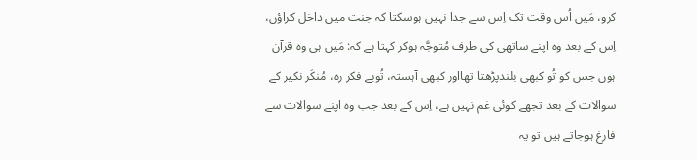کرو، مَیں اُس وقت تک اِس سے جدا نہیں ہوسکتا کہ جنت میں داخل کراؤں، اِس کے بعد وہ اپنے ساتھی کی طرف مُتوجَّہ ہوکر کہتا ہے کہ: مَیں ہی وہ قرآن ہوں جس کو تُو کبھی بلندپڑھتا تھااور کبھی آہستہ، تُوبے فکر رہ، مُنکَر نکیر کے سوالات کے بعد تجھے کوئی غم نہیں ہے، اِس کے بعد جب وہ اپنے سوالات سے فارغ ہوجاتے ہیں تو یہ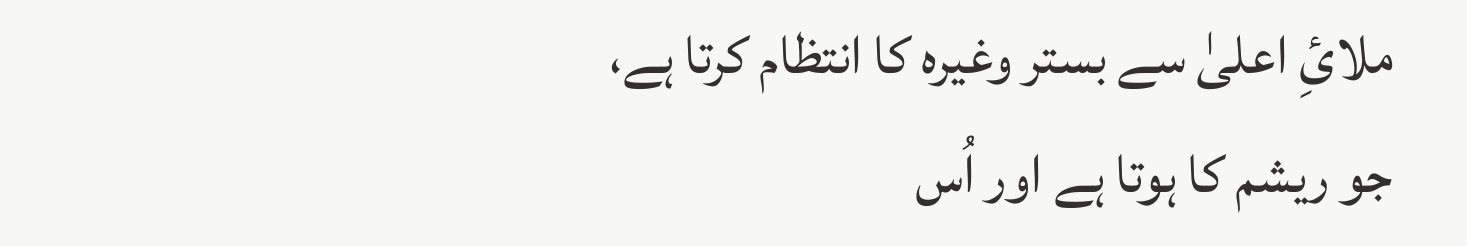ملائِ اعلیٰ سے بستر وغیرہ کا انتظام کرتا ہے، جو ریشم کا ہوتا ہے اور اُس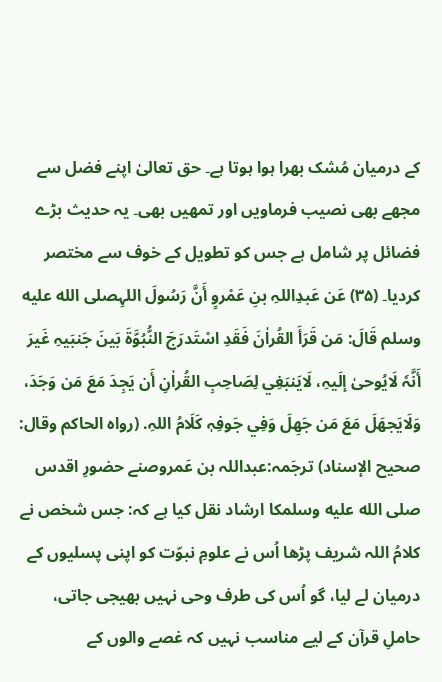کے درمیان مُشک بھرا ہوا ہوتا ہے۔ حق تعالیٰ اپنے فضل سے مجھے بھی نصیب فرماویں اور تمھیں بھی۔ یہ حدیث بڑے فضائل پر شامل ہے جس کو تطویل کے خوف سے مختصر کردیا۔ (۳۵) عَن عَبدِاللہِ بنِ عَمْروٍ أَنَّ رَسُولَ اللہِصلى الله عليه وسلم قَالَ: مَن قَرَأَ القُراٰنَ فَقَدِ اسْتَدرَجَ النُّبُوَّۃَ بَینَ جَنبَیہِ غَیرَ أَنَّہٗ لَایُوحیٰ إلَیہِ، لَایَنبَغِي لِصَاحِبِ القُراٰنِ أَن یَجِدَ مَعَ مَن وَجَدَ، وَلَایَجهَلَ مَعَ مَن جَهِلَ وَفِي جَوفِہٖ کَلَامُ اللہِ. (رواہ الحاکم وقال: صحیح الإسناد) ترجَمہ:عبداللہ بن عَمروصنے حضورِ اقدس صلى الله عليه وسلمکا ارشاد نقل کیا ہے کہ: جس شخص نے کلامُ اللہ شریف پڑھا اُس نے علومِ نبوّت کو اپنی پسلیوں کے درمیان لے لیا، گو اُس کی طرف وحی نہیں بھیجی جاتی، حاملِ قرآن کے لیے مناسب نہیں کہ غصے والوں کے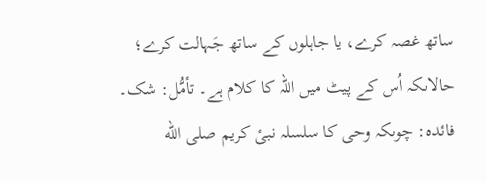ساتھ غصہ کرے، یا جاہلوں کے ساتھ جَہالت کرے؛ حالاںکہ اُس کے پیٹ میں اللہ کا کلام ہے۔ تأمُّل: شک۔ فائدہ: چوںکہ وحی کا سلسلہ نبیٔ کریم صلى الله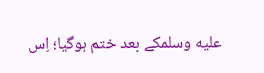عليه وسلمکے بعد ختم ہوگیا؛ اِس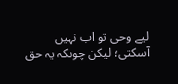لیے وحی تو اب نہیں آسکتی؛ لیکن چوںکہ یہ حق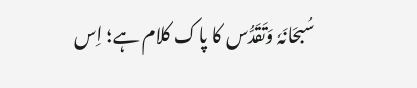سُبحَانَہٗ وَتَقَدُّس کا پاک کلام ہے؛ اِس